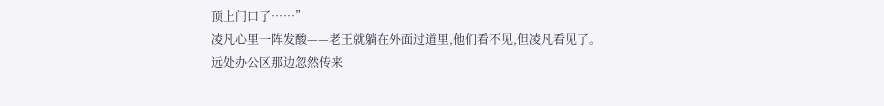顶上门口了……”
凌凡心里一阵发酸——老王就躺在外面过道里,他们看不见,但凌凡看见了。
远处办公区那边忽然传来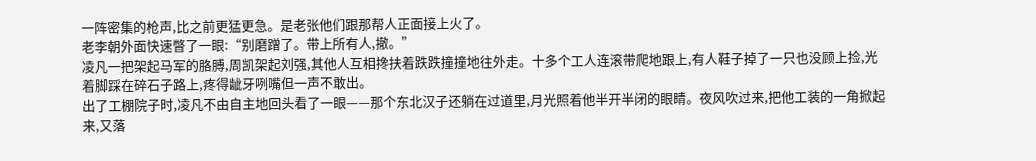一阵密集的枪声,比之前更猛更急。是老张他们跟那帮人正面接上火了。
老李朝外面快速瞥了一眼:“别磨蹭了。带上所有人,撤。”
凌凡一把架起马军的胳膊,周凯架起刘强,其他人互相搀扶着跌跌撞撞地往外走。十多个工人连滚带爬地跟上,有人鞋子掉了一只也没顾上捡,光着脚踩在碎石子路上,疼得龇牙咧嘴但一声不敢出。
出了工棚院子时,凌凡不由自主地回头看了一眼——那个东北汉子还躺在过道里,月光照着他半开半闭的眼睛。夜风吹过来,把他工装的一角掀起来,又落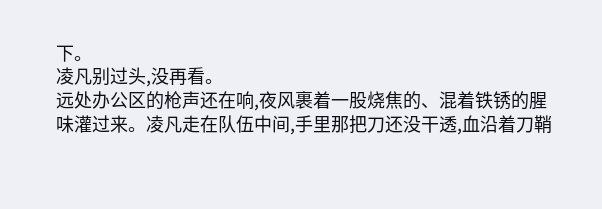下。
凌凡别过头,没再看。
远处办公区的枪声还在响,夜风裹着一股烧焦的、混着铁锈的腥味灌过来。凌凡走在队伍中间,手里那把刀还没干透,血沿着刀鞘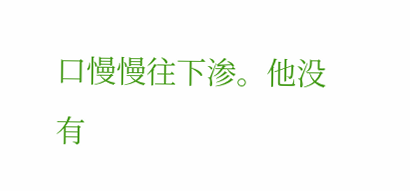口慢慢往下渗。他没有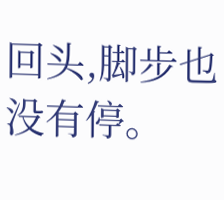回头,脚步也没有停。